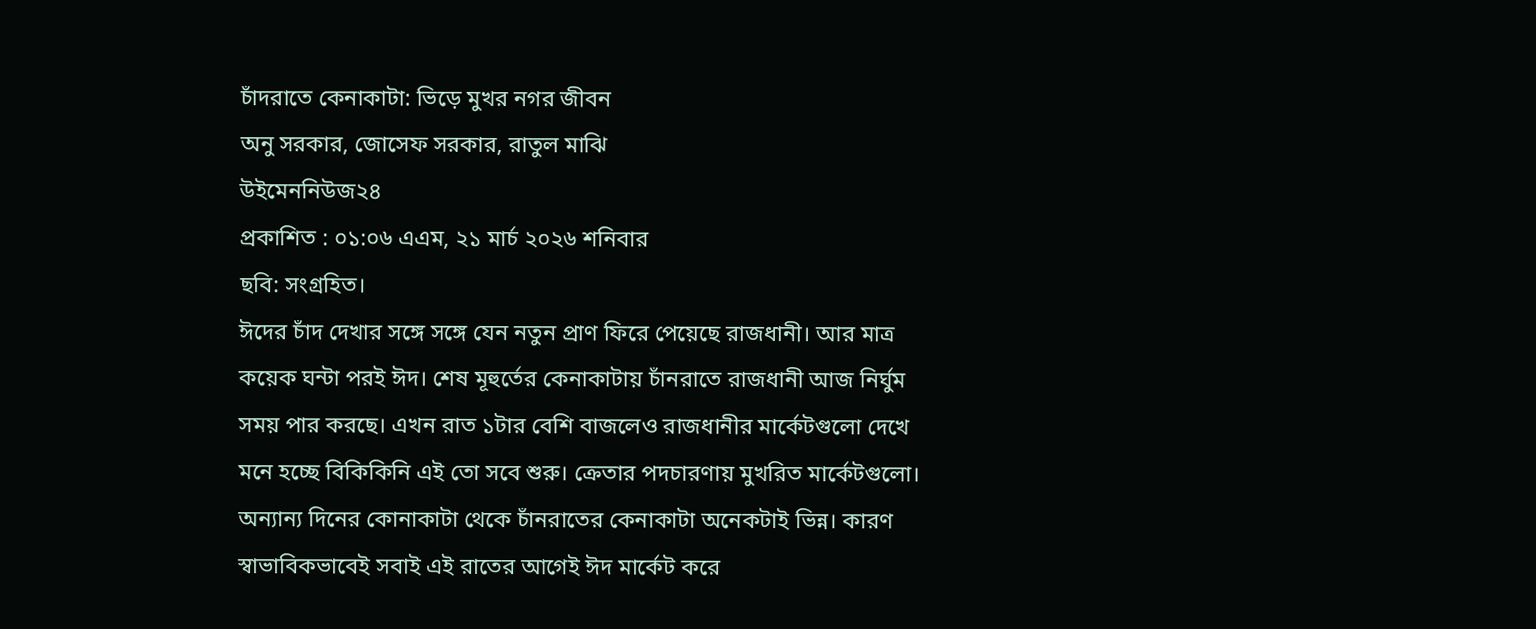চাঁদরাতে কেনাকাটা: ভিড়ে মুখর নগর জীবন
অনু সরকার, জোসেফ সরকার, রাতুল মাঝি
উইমেননিউজ২৪
প্রকাশিত : ০১:০৬ এএম, ২১ মার্চ ২০২৬ শনিবার
ছবি: সংগ্রহিত।
ঈদের চাঁদ দেখার সঙ্গে সঙ্গে যেন নতুন প্রাণ ফিরে পেয়েছে রাজধানী। আর মাত্র কয়েক ঘন্টা পরই ঈদ। শেষ মূহুর্তের কেনাকাটায় চাঁনরাতে রাজধানী আজ নির্ঘুম সময় পার করছে। এখন রাত ১টার বেশি বাজলেও রাজধানীর মার্কেটগুলো দেখে মনে হচ্ছে বিকিকিনি এই তো সবে শুরু। ক্রেতার পদচারণায় মুখরিত মার্কেটগুলো।
অন্যান্য দিনের কোনাকাটা থেকে চাঁনরাতের কেনাকাটা অনেকটাই ভিন্ন। কারণ স্বাভাবিকভাবেই সবাই এই রাতের আগেই ঈদ মার্কেট করে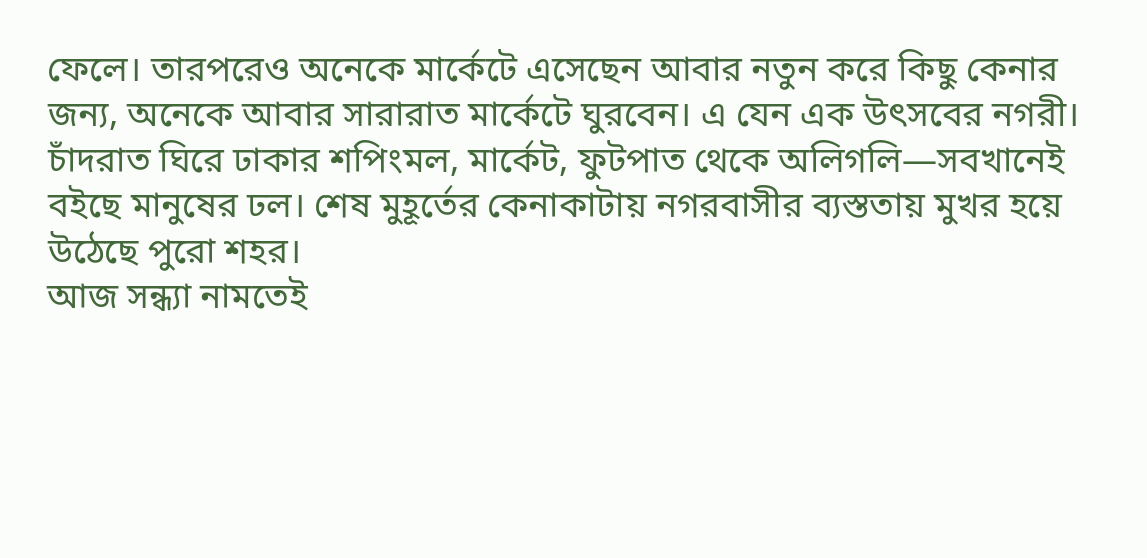ফেলে। তারপরেও অনেকে মার্কেটে এসেছেন আবার নতুন করে কিছু কেনার জন্য, অনেকে আবার সারারাত মার্কেটে ঘুরবেন। এ যেন এক উৎসবের নগরী।
চাঁদরাত ঘিরে ঢাকার শপিংমল, মার্কেট, ফুটপাত থেকে অলিগলি—সবখানেই বইছে মানুষের ঢল। শেষ মুহূর্তের কেনাকাটায় নগরবাসীর ব্যস্ততায় মুখর হয়ে উঠেছে পুরো শহর।
আজ সন্ধ্যা নামতেই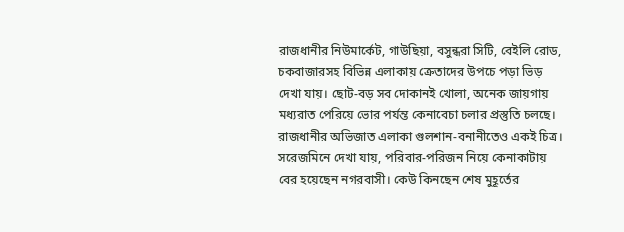রাজধানীর নিউমার্কেট, গাউছিয়া, বসুন্ধরা সিটি, বেইলি রোড, চকবাজারসহ বিভিন্ন এলাকায় ক্রেতাদের উপচে পড়া ভিড় দেখা যায়। ছোট-বড় সব দোকানই খোলা, অনেক জায়গায় মধ্যরাত পেরিয়ে ভোর পর্যন্ত কেনাবেচা চলার প্রস্তুতি চলছে। রাজধানীর অভিজাত এলাকা গুলশান-বনানীতেও একই চিত্র।
সরেজমিনে দেখা যায়, পরিবার-পরিজন নিয়ে কেনাকাটায় বের হয়েছেন নগরবাসী। কেউ কিনছেন শেষ মুহূর্তের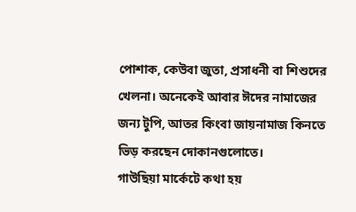পোশাক, কেউবা জুতা, প্রসাধনী বা শিশুদের খেলনা। অনেকেই আবার ঈদের নামাজের জন্য টুপি, আতর কিংবা জায়নামাজ কিনতে ভিড় করছেন দোকানগুলোতে।
গাউছিয়া মার্কেটে কথা হয়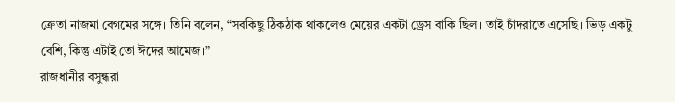ক্রেতা নাজমা বেগমের সঙ্গে। তিনি বলেন, “সবকিছু ঠিকঠাক থাকলেও মেয়ের একটা ড্রেস বাকি ছিল। তাই চাঁদরাতে এসেছি। ভিড় একটু বেশি, কিন্তু এটাই তো ঈদের আমেজ।”
রাজধানীর বসুন্ধরা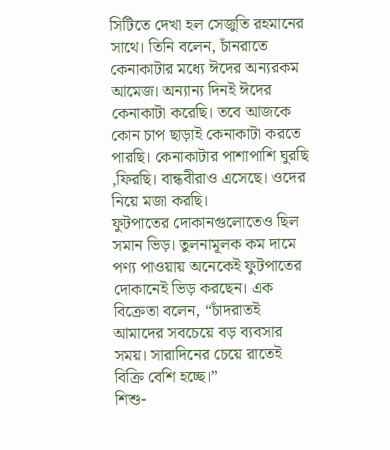সিটিতে দেখা হল সেজুতি রহমানের সাথে। তিনি বলেন, চাঁনরাতে কেনাকাটার মধ্যে ঈদের অন্যরকম আমেজ। অন্যান্য দিনই ঈদের কেনাকাটা করেছি। তবে আজকে কোন চাপ ছাড়াই কেনাকাটা করতে পারছি। কেনাকাটার পাশাপাশি ঘুরছি ,ফিরছি। বান্ধবীরাও এসেছে। ওদের নিয়ে মজা করছি।
ফুটপাতের দোকানগুলোতেও ছিল সমান ভিড়। তুলনামূলক কম দামে পণ্য পাওয়ায় অনেকেই ফুটপাতের দোকানেই ভিড় করছেন। এক বিক্রেতা বলেন, “চাঁদরাতই আমাদের সবচেয়ে বড় ব্যবসার সময়। সারাদিনের চেয়ে রাতেই বিক্রি বেশি হচ্ছে।”
শিশু-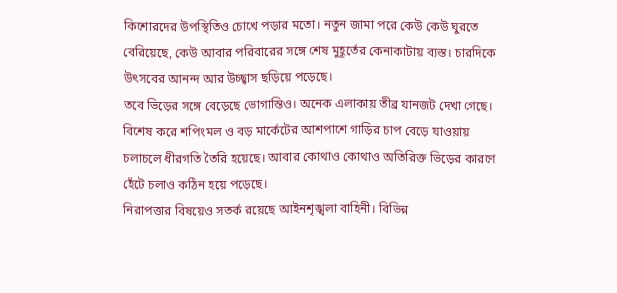কিশোরদের উপস্থিতিও চোখে পড়ার মতো। নতুন জামা পরে কেউ কেউ ঘুরতে বেরিয়েছে, কেউ আবার পরিবারের সঙ্গে শেষ মুহূর্তের কেনাকাটায় ব্যস্ত। চারদিকে উৎসবের আনন্দ আর উচ্ছ্বাস ছড়িয়ে পড়েছে।
তবে ভিড়ের সঙ্গে বেড়েছে ভোগান্তিও। অনেক এলাকায় তীব্র যানজট দেখা গেছে। বিশেষ করে শপিংমল ও বড় মার্কেটের আশপাশে গাড়ির চাপ বেড়ে যাওয়ায় চলাচলে ধীরগতি তৈরি হয়েছে। আবার কোথাও কোথাও অতিরিক্ত ভিড়ের কারণে হেঁটে চলাও কঠিন হয়ে পড়েছে।
নিরাপত্তার বিষয়েও সতর্ক রয়েছে আইনশৃঙ্খলা বাহিনী। বিভিন্ন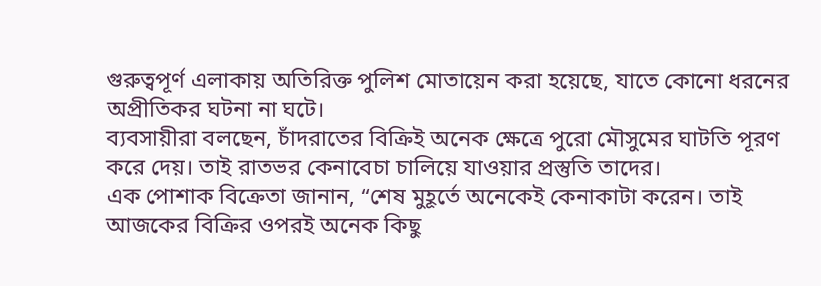গুরুত্বপূর্ণ এলাকায় অতিরিক্ত পুলিশ মোতায়েন করা হয়েছে, যাতে কোনো ধরনের অপ্রীতিকর ঘটনা না ঘটে।
ব্যবসায়ীরা বলছেন, চাঁদরাতের বিক্রিই অনেক ক্ষেত্রে পুরো মৌসুমের ঘাটতি পূরণ করে দেয়। তাই রাতভর কেনাবেচা চালিয়ে যাওয়ার প্রস্তুতি তাদের।
এক পোশাক বিক্রেতা জানান, “শেষ মুহূর্তে অনেকেই কেনাকাটা করেন। তাই আজকের বিক্রির ওপরই অনেক কিছু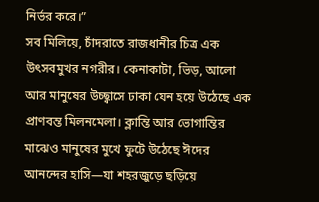নির্ভর করে।”
সব মিলিয়ে, চাঁদরাতে রাজধানীর চিত্র এক উৎসবমুখর নগরীর। কেনাকাটা, ভিড়, আলো আর মানুষের উচ্ছ্বাসে ঢাকা যেন হয়ে উঠেছে এক প্রাণবন্ত মিলনমেলা। ক্লান্তি আর ভোগান্তির মাঝেও মানুষের মুখে ফুটে উঠেছে ঈদের আনন্দের হাসি—যা শহরজুড়ে ছড়িয়ে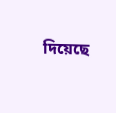দিয়েছে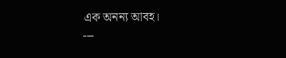এক অনন্য আবহ।
---